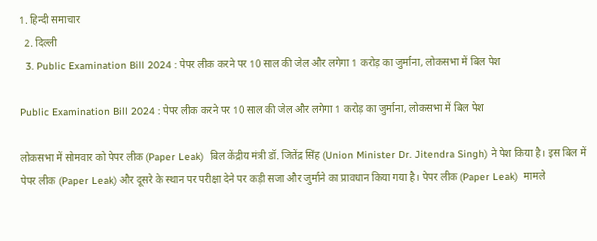1. हिन्दी समाचार
  2. दिल्ली
  3. Public Examination Bill 2024 : पेपर लीक करने पर 10 साल की जेल और लगेगा 1 करोड़ का जुर्माना, लोकसभा में बिल पेश

Public Examination Bill 2024 : पेपर लीक करने पर 10 साल की जेल और लगेगा 1 करोड़ का जुर्माना, लोकसभा में बिल पेश

लोकसभा में सोमवार को पेपर लीक (Paper Leak)  बिल केंद्रीय मंत्री डॉ. जितेंद्र सिंह (Union Minister Dr. Jitendra Singh) ने पेश किया है। इस बिल में पेपर लीक (Paper Leak) और दूसरे के स्थान पर परीक्षा देने पर कड़ी सजा और जुर्माने का प्रावधान किया गया है। पेपर लीक (Paper Leak)  मामले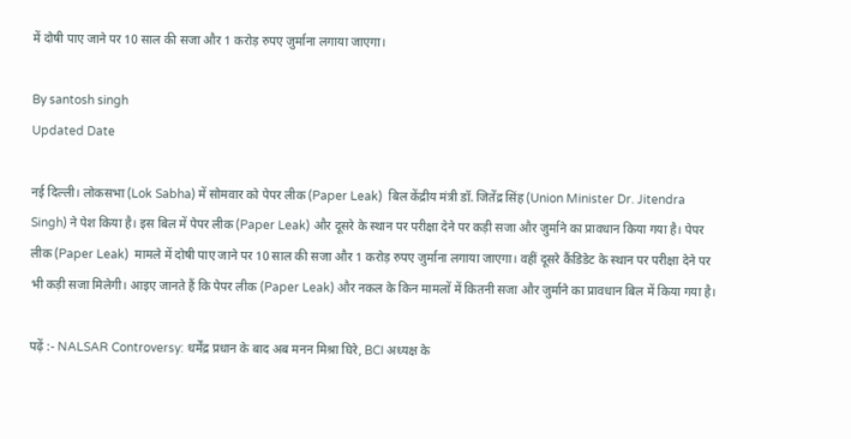में दोषी पाए जाने पर 10 साल की सजा और 1 करोड़ रुपए जुर्माना लगाया जाएगा।

By santosh singh
Updated Date

नई दिल्ली। लोकसभा (Lok Sabha) में सोमवार को पेपर लीक (Paper Leak)  बिल केंद्रीय मंत्री डॉ. जितेंद्र सिंह (Union Minister Dr. Jitendra Singh) ने पेश किया है। इस बिल में पेपर लीक (Paper Leak) और दूसरे के स्थान पर परीक्षा देने पर कड़ी सजा और जुर्माने का प्रावधान किया गया है। पेपर लीक (Paper Leak)  मामले में दोषी पाए जाने पर 10 साल की सजा और 1 करोड़ रुपए जुर्माना लगाया जाएगा। वहीं दूसरे कैंडिडेट के स्थान पर परीक्षा देने पर भी कड़ी सजा मिलेगी। आइए जानते हैं कि पेपर लीक (Paper Leak) और नकल के किन मामलों में कितनी सजा और जुर्माने का प्रावधान बिल में किया गया है।

पढ़ें :- NALSAR Controversy: धर्मेंद्र प्रधान के बाद अब मनन मिश्रा घिरे, BCI अध्यक्ष के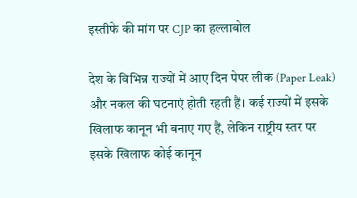इस्तीफे की मांग पर CJP का हल्लाबोल

देश के विभिन्न राज्यों में आए दिन पेपर लीक (Paper Leak)  और नकल की घटनाएं होती रहती हैं। कई राज्यों में इसके खिलाफ कानून भी बनाए गए हैं, लेकिन राष्ट्रीय स्तर पर इसके खिलाफ कोई कानून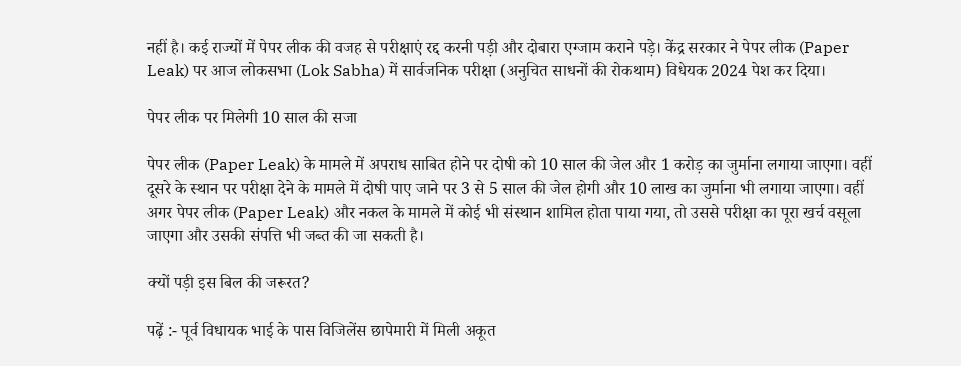नहीं है। कई राज्यों में पेपर लीक की वजह से परीक्षाएं रद्द करनी पड़ी और दोबारा एग्जाम कराने पड़े। केंद्र सरकार ने पेपर लीक (Paper Leak) पर आज लोकसभा (Lok Sabha) में सार्वजनिक परीक्षा (अनुचित साधनों की रोकथाम) विधेयक 2024 पेश कर दिया।

पेपर लीक पर मिलेगी 10 साल की सजा

पेपर लीक (Paper Leak) के मामले में अपराध साबित होने पर दोषी को 10 साल की जेल और 1 करोड़ का जुर्माना लगाया जाएगा। वहीं दूसरे के स्थान पर परीक्षा देने के मामले में दोषी पाए जाने पर 3 से 5 साल की जेल होगी और 10 लाख का जुर्माना भी लगाया जाएगा। वहीं अगर पेपर लीक (Paper Leak) और नकल के मामले में कोई भी संस्थान शामिल होता पाया गया, तो उससे परीक्षा का पूरा खर्च वसूला जाएगा और उसकी संपत्ति भी जब्त की जा सकती है।

क्यों पड़ी इस बिल की जरूरत?

पढ़ें :- पूर्व विधायक भाई के पास विजिलेंस छापेमारी में मिली अकूत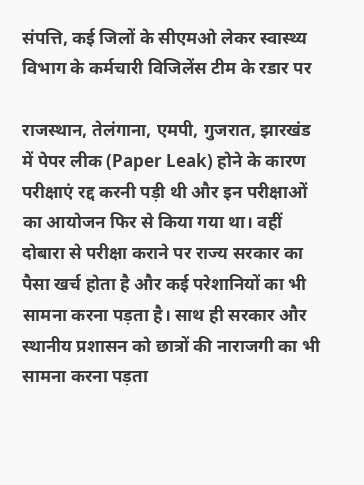संपत्ति, कई जिलों के सीएमओ लेकर स्वास्थ्य विभाग के कर्मचारी विजिलेंस टीम के रडार पर

राजस्थान, तेलंगाना, एमपी, गुजरात, झारखंड में पेपर लीक (Paper Leak) होने के कारण परीक्षाएं रद्द करनी पड़ी थी और इन परीक्षाओं का आयोजन फिर से किया गया था। वहीं दोबारा से परीक्षा कराने पर राज्य सरकार का पैसा खर्च होता है और कई परेशानियों का भी सामना करना पड़ता है। साथ ही सरकार और स्थानीय प्रशासन को छात्रों की नाराजगी का भी सामना करना पड़ता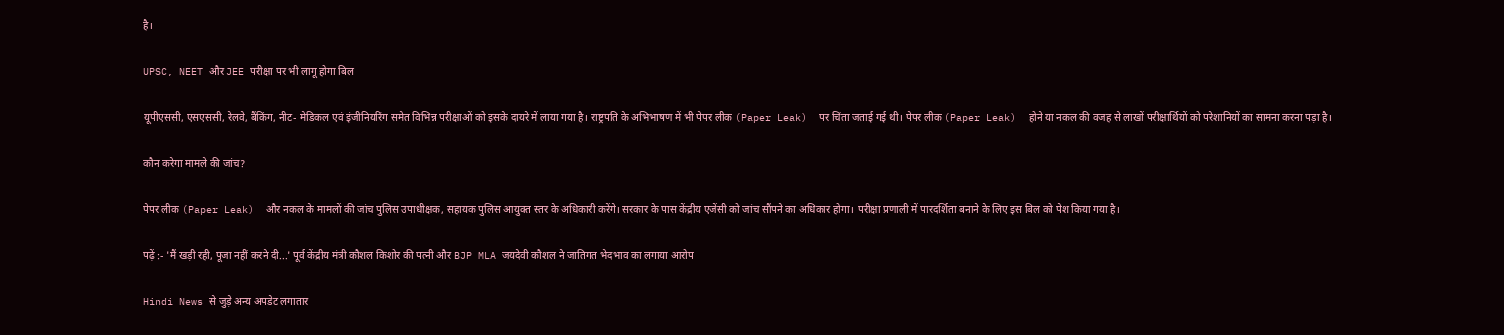है।

UPSC, NEET और JEE परीक्षा पर भी लागू होगा बिल

यूपीएससी, एसएससी, रेलवे, बैंकिंग, नीट- मेडिकल एवं इंजीनियरिंग समेत विभिन्न परीक्षाओं को इसके दायरे में लाया गया है। राष्ट्रपति के अभिभाषण में भी पेपर लीक (Paper Leak)  पर चिंता जताई गई थी। पेपर लीक (Paper Leak)  होने या नकल की वजह से लाखों परीक्षार्थियों को परेशानियों का सामना करना पड़ा है।

कौन करेगा मामले की जांच?

पेपर लीक (Paper Leak)  और नकल के मामलों की जांच पुलिस उपाधीक्षक, सहायक पुलिस आयुक्त स्तर के अधिकारी करेंगे। सरकार के पास केंद्रीय एजेंसी को जांच सौंपने का अधिकार होगा। परीक्षा प्रणाली में पारदर्शिता बनाने के लिए इस बिल को पेश किया गया है।

पढ़ें :- 'मैं खड़ी रही, पूजा नहीं करने दी...' पूर्व केंद्रीय मंत्री कौशल किशोर की पत्नी और BJP MLA जयदेवी कौशल ने जातिगत भेदभाव का लगाया आरोप

Hindi News से जुड़े अन्य अपडेट लगातार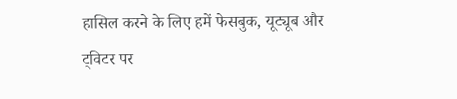हासिल करने के लिए हमें फेसबुक, यूट्यूब और ट्विटर पर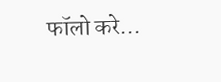फॉलो करे...